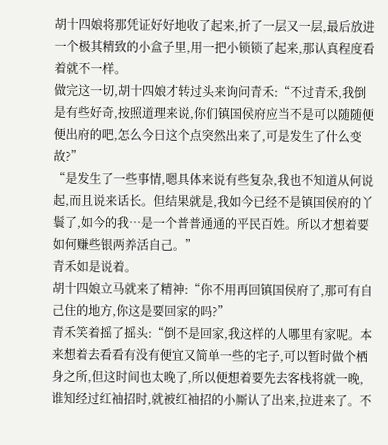胡十四娘将那凭证好好地收了起来,折了一层又一层,最后放进一个极其精致的小盒子里,用一把小锁锁了起来,那认真程度看着就不一样。
做完这一切,胡十四娘才转过头来询问青禾:“不过青禾,我倒是有些好奇,按照道理来说,你们镇国侯府应当不是可以随随便便出府的吧,怎么今日这个点突然出来了,可是发生了什么变故?”
“是发生了一些事情,嗯具体来说有些复杂,我也不知道从何说起,而且说来话长。但结果就是,我如今已经不是镇国侯府的丫鬟了,如今的我…是一个普普通通的平民百姓。所以才想着要如何赚些银两养活自己。”
青禾如是说着。
胡十四娘立马就来了精神:“你不用再回镇国侯府了,那可有自己住的地方,你这是要回家的吗?”
青禾笑着摇了摇头:“倒不是回家,我这样的人哪里有家呢。本来想着去看看有没有便宜又简单一些的宅子,可以暂时做个栖身之所,但这时间也太晚了,所以便想着要先去客栈将就一晚,谁知经过红袖招时,就被红袖招的小厮认了出来,拉进来了。不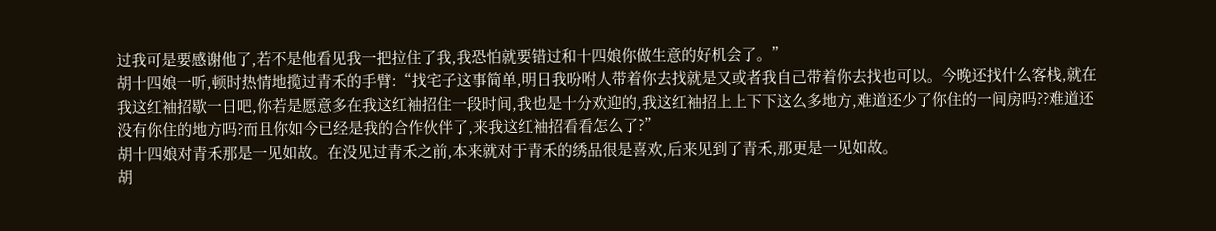过我可是要感谢他了,若不是他看见我一把拉住了我,我恐怕就要错过和十四娘你做生意的好机会了。”
胡十四娘一听,顿时热情地揽过青禾的手臂:“找宅子这事简单,明日我吩咐人带着你去找就是又或者我自己带着你去找也可以。今晚还找什么客栈,就在我这红袖招歇一日吧,你若是愿意多在我这红袖招住一段时间,我也是十分欢迎的,我这红袖招上上下下这么多地方,难道还少了你住的一间房吗??难道还没有你住的地方吗?而且你如今已经是我的合作伙伴了,来我这红袖招看看怎么了?”
胡十四娘对青禾那是一见如故。在没见过青禾之前,本来就对于青禾的绣品很是喜欢,后来见到了青禾,那更是一见如故。
胡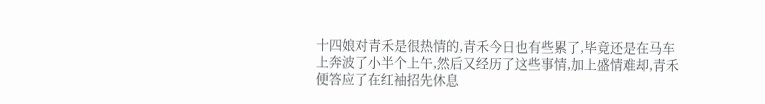十四娘对青禾是很热情的,青禾今日也有些累了,毕竟还是在马车上奔波了小半个上午,然后又经历了这些事情,加上盛情难却,青禾便答应了在红袖招先休息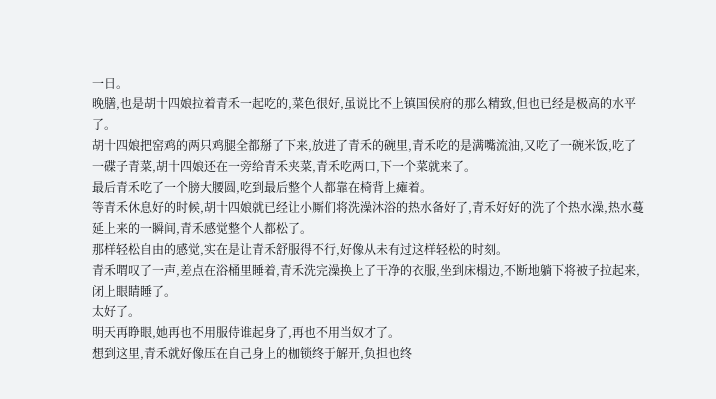一日。
晚膳,也是胡十四娘拉着青禾一起吃的,菜色很好,虽说比不上镇国侯府的那么精致,但也已经是极高的水平了。
胡十四娘把窑鸡的两只鸡腿全都掰了下来,放进了青禾的碗里,青禾吃的是满嘴流油,又吃了一碗米饭,吃了一碟子青菜,胡十四娘还在一旁给青禾夹菜,青禾吃两口,下一个菜就来了。
最后青禾吃了一个膀大腰圆,吃到最后整个人都靠在椅背上瘫着。
等青禾休息好的时候,胡十四娘就已经让小厮们将洗澡沐浴的热水备好了,青禾好好的洗了个热水澡,热水蔓延上来的一瞬间,青禾感觉整个人都松了。
那样轻松自由的感觉,实在是让青禾舒服得不行,好像从未有过这样轻松的时刻。
青禾喟叹了一声,差点在浴桶里睡着,青禾洗完澡换上了干净的衣服,坐到床榻边,不断地躺下将被子拉起来,闭上眼睛睡了。
太好了。
明天再睁眼,她再也不用服侍谁起身了,再也不用当奴才了。
想到这里,青禾就好像压在自己身上的枷锁终于解开,负担也终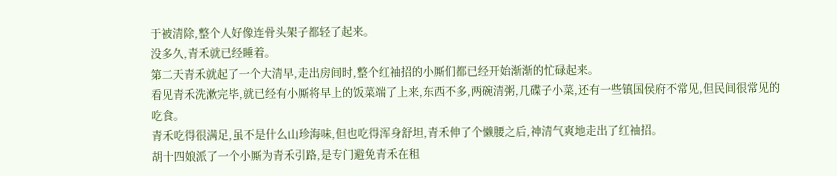于被清除,整个人好像连骨头架子都轻了起来。
没多久,青禾就已经睡着。
第二天青禾就起了一个大清早,走出房间时,整个红袖招的小厮们都已经开始渐渐的忙碌起来。
看见青禾洗漱完毕,就已经有小厮将早上的饭菜端了上来,东西不多,两碗清粥,几碟子小菜,还有一些镇国侯府不常见,但民间很常见的吃食。
青禾吃得很满足,虽不是什么山珍海味,但也吃得浑身舒坦,青禾伸了个懒腰之后,神清气爽地走出了红袖招。
胡十四娘派了一个小厮为青禾引路,是专门避免青禾在租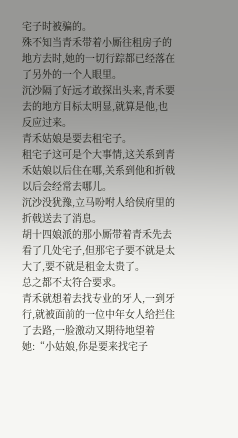宅子时被骗的。
殊不知当青禾带着小厮往租房子的地方去时,她的一切行踪都已经落在了另外的一个人眼里。
沉沙隔了好远才敢探出头来,青禾要去的地方目标太明显,就算是他,也反应过来。
青禾姑娘是要去租宅子。
租宅子这可是个大事情,这关系到青禾姑娘以后住在哪,关系到他和折戟以后会经常去哪儿。
沉沙没犹豫,立马吩咐人给侯府里的折戟送去了消息。
胡十四娘派的那小厮带着青禾先去看了几处宅子,但那宅子要不就是太大了,要不就是租金太贵了。
总之都不太符合要求。
青禾就想着去找专业的牙人,一到牙行,就被面前的一位中年女人给拦住了去路,一脸激动又期待地望着她:“小姑娘,你是要来找宅子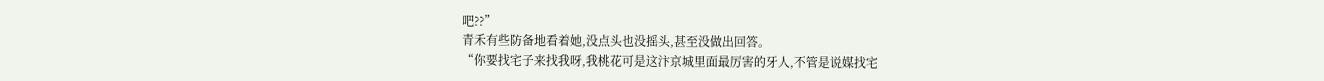吧??”
青禾有些防备地看着她,没点头也没摇头,甚至没做出回答。
“你要找宅子来找我呀,我桃花可是这汴京城里面最厉害的牙人,不管是说媒找宅